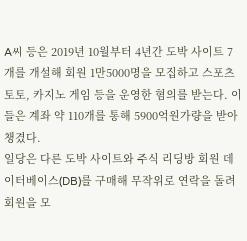A씨 등은 2019년 10월부터 4년간 도박 사이트 7개를 개설해 회원 1만5000명을 모집하고 스포츠토토, 카지노 게임 등을 운영한 혐의를 받는다. 이들은 계좌 약 110개를 통해 5900억원가량을 받아 챙겼다.
일당은 다른 도박 사이트와 주식 리딩방 회원 데이터베이스(DB)를 구매해 무작위로 연락을 돌려 회원을 모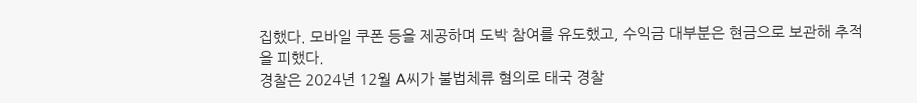집했다. 모바일 쿠폰 등을 제공하며 도박 참여를 유도했고, 수익금 대부분은 현금으로 보관해 추적을 피했다.
경찰은 2024년 12월 A씨가 불법체류 혐의로 태국 경찰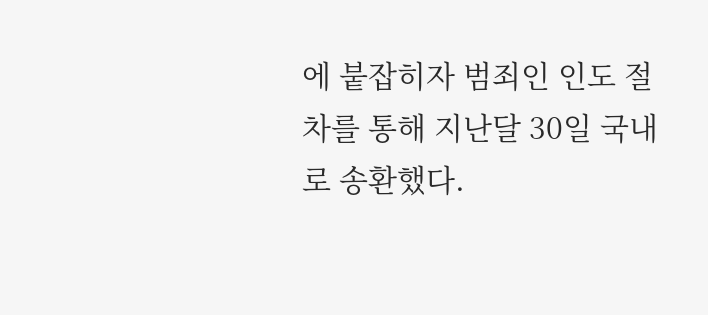에 붙잡히자 범죄인 인도 절차를 통해 지난달 30일 국내로 송환했다.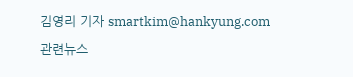김영리 기자 smartkim@hankyung.com
관련뉴스